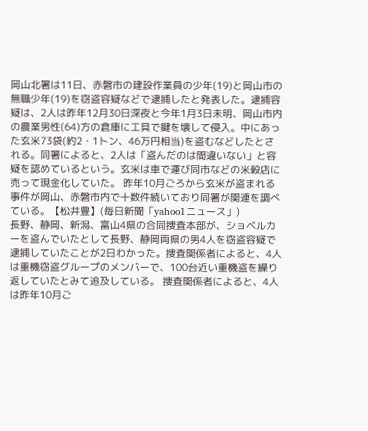岡山北署は11日、赤磐市の建設作業員の少年(19)と岡山市の無職少年(19)を窃盗容疑などで逮捕したと発表した。逮捕容疑は、2人は昨年12月30日深夜と今年1月3日未明、岡山市内の農業男性(64)方の倉庫に工具で鍵を壊して侵入。中にあった玄米73袋(約2・1トン、46万円相当)を盗むなどしたとされる。同署によると、2人は「盗んだのは間違いない」と容疑を認めているという。玄米は車で運び同市などの米穀店に売って現金化していた。 昨年10月ごろから玄米が盗まれる事件が岡山、赤磐市内で十数件続いており同署が関連を調べている。【松井豊】(毎日新聞「yahoo1ニュース」)
長野、静岡、新潟、富山4県の合同捜査本部が、ショベルカーを盗んでいたとして長野、静岡両県の男4人を窃盗容疑で逮捕していたことが2日わかった。捜査関係者によると、4人は重機窃盗グループのメンバーで、100台近い重機盗を繰り返していたとみて追及している。 捜査関係者によると、4人は昨年10月ご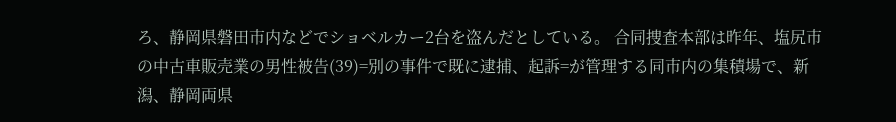ろ、静岡県磐田市内などでショベルカー2台を盗んだとしている。 合同捜査本部は昨年、塩尻市の中古車販売業の男性被告(39)=別の事件で既に逮捕、起訴=が管理する同市内の集積場で、新潟、静岡両県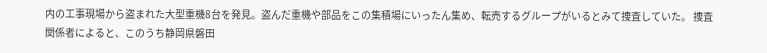内の工事現場から盗まれた大型重機8台を発見。盗んだ重機や部品をこの集積場にいったん集め、転売するグループがいるとみて捜査していた。 捜査関係者によると、このうち静岡県磐田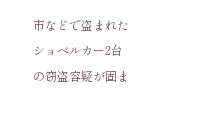市などで盗まれたショベルカー2台の窃盗容疑が固ま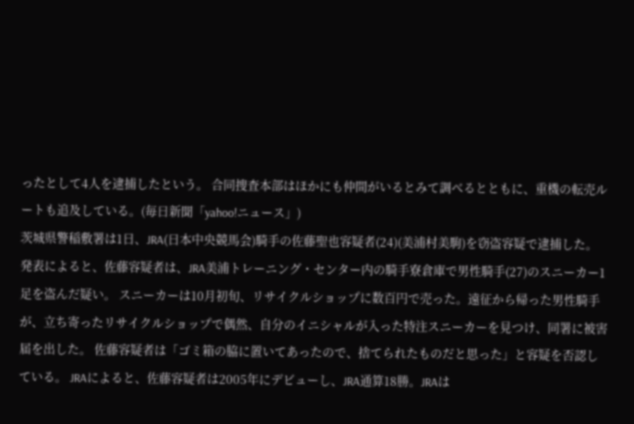ったとして4人を逮捕したという。 合同捜査本部はほかにも仲間がいるとみて調べるとともに、重機の転売ルートも追及している。(毎日新聞「yahoo!ニュース」)
茨城県警稲敷署は1日、JRA(日本中央競馬会)騎手の佐藤聖也容疑者(24)(美浦村美駒)を窃盗容疑で逮捕した。 発表によると、佐藤容疑者は、JRA美浦トレーニング・センター内の騎手寮倉庫で男性騎手(27)のスニーカー1足を盗んだ疑い。 スニーカーは10月初旬、リサイクルショップに数百円で売った。遠征から帰った男性騎手が、立ち寄ったリサイクルショップで偶然、自分のイニシャルが入った特注スニーカーを見つけ、同署に被害届を出した。 佐藤容疑者は「ゴミ箱の脇に置いてあったので、捨てられたものだと思った」と容疑を否認している。 JRAによると、佐藤容疑者は2005年にデビューし、JRA通算18勝。JRAは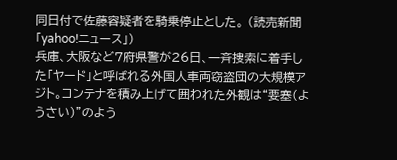同日付で佐藤容疑者を騎乗停止とした。 (読売新聞「yahoo!ニュース」)
兵庫、大阪など7府県警が26日、一斉捜索に着手した「ヤード」と呼ばれる外国人車両窃盗団の大規模アジト。コンテナを積み上げて囲われた外観は“要塞(ようさい)”のよう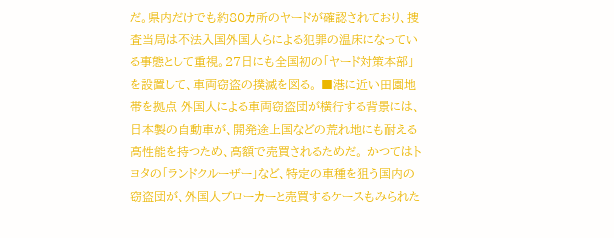だ。県内だけでも約80カ所のヤードが確認されており、捜査当局は不法入国外国人らによる犯罪の温床になっている事態として重視。27日にも全国初の「ヤード対策本部」を設置して、車両窃盗の撲滅を図る。 ■港に近い田園地帯を拠点 外国人による車両窃盗団が横行する背景には、日本製の自動車が、開発途上国などの荒れ地にも耐える高性能を持つため、高額で売買されるためだ。 かつてはトヨタの「ランドクルーザー」など、特定の車種を狙う国内の窃盗団が、外国人ブローカーと売買するケースもみられた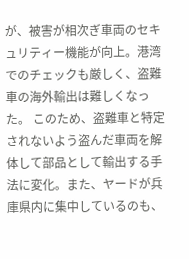が、被害が相次ぎ車両のセキュリティー機能が向上。港湾でのチェックも厳しく、盗難車の海外輸出は難しくなった。 このため、盗難車と特定されないよう盗んだ車両を解体して部品として輸出する手法に変化。また、ヤードが兵庫県内に集中しているのも、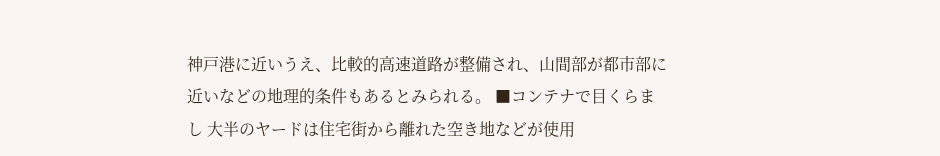神戸港に近いうえ、比較的高速道路が整備され、山間部が都市部に近いなどの地理的条件もあるとみられる。 ■コンテナで目くらまし 大半のヤードは住宅街から離れた空き地などが使用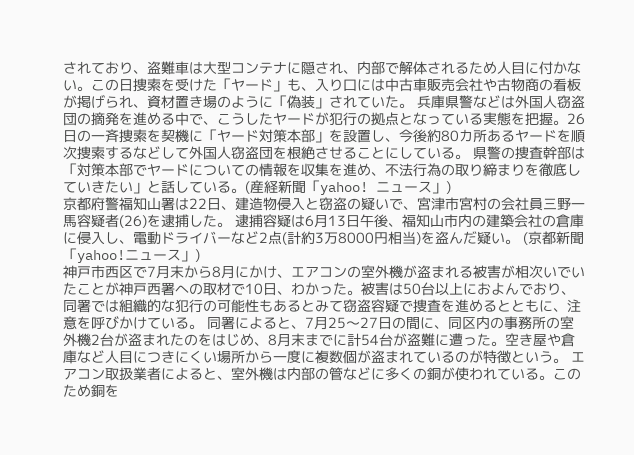されており、盗難車は大型コンテナに隠され、内部で解体されるため人目に付かない。この日捜索を受けた「ヤード」も、入り口には中古車販売会社や古物商の看板が掲げられ、資材置き場のように「偽装」されていた。 兵庫県警などは外国人窃盗団の摘発を進める中で、こうしたヤードが犯行の拠点となっている実態を把握。26日の一斉捜索を契機に「ヤード対策本部」を設置し、今後約80カ所あるヤードを順次捜索するなどして外国人窃盗団を根絶させることにしている。 県警の捜査幹部は「対策本部でヤードについての情報を収集を進め、不法行為の取り締まりを徹底していきたい」と話している。(産経新聞「yahoo! ニュース」)
京都府警福知山署は22日、建造物侵入と窃盗の疑いで、宮津市宮村の会社員三野一馬容疑者(26)を逮捕した。 逮捕容疑は6月13日午後、福知山市内の建築会社の倉庫に侵入し、電動ドライバーなど2点(計約3万8000円相当)を盗んだ疑い。 (京都新聞「yahoo!ニュース」)
神戸市西区で7月末から8月にかけ、エアコンの室外機が盗まれる被害が相次いでいたことが神戸西署への取材で10日、わかった。被害は50台以上におよんでおり、同署では組織的な犯行の可能性もあるとみて窃盗容疑で捜査を進めるとともに、注意を呼びかけている。 同署によると、7月25〜27日の間に、同区内の事務所の室外機2台が盗まれたのをはじめ、8月末までに計54台が盗難に遭った。空き屋や倉庫など人目につきにくい場所から一度に複数個が盗まれているのが特徴という。 エアコン取扱業者によると、室外機は内部の管などに多くの銅が使われている。このため銅を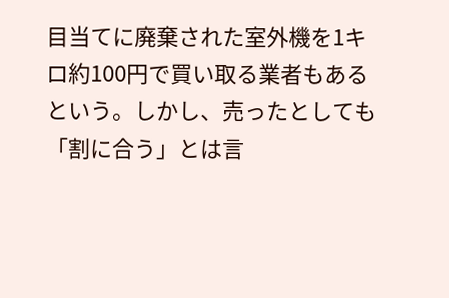目当てに廃棄された室外機を1キロ約100円で買い取る業者もあるという。しかし、売ったとしても「割に合う」とは言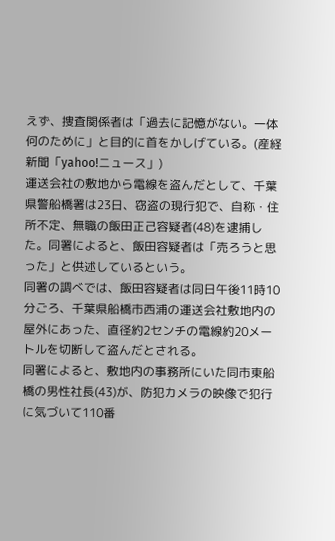えず、捜査関係者は「過去に記憶がない。一体何のために」と目的に首をかしげている。(産経新聞「yahoo!ニュース」)
運送会社の敷地から電線を盗んだとして、千葉県警船橋署は23日、窃盗の現行犯で、自称・住所不定、無職の飯田正己容疑者(48)を逮捕した。同署によると、飯田容疑者は「売ろうと思った」と供述しているという。
同署の調べでは、飯田容疑者は同日午後11時10分ごろ、千葉県船橋市西浦の運送会社敷地内の屋外にあった、直径約2センチの電線約20メートルを切断して盗んだとされる。
同署によると、敷地内の事務所にいた同市東船橋の男性社長(43)が、防犯カメラの映像で犯行に気づいて110番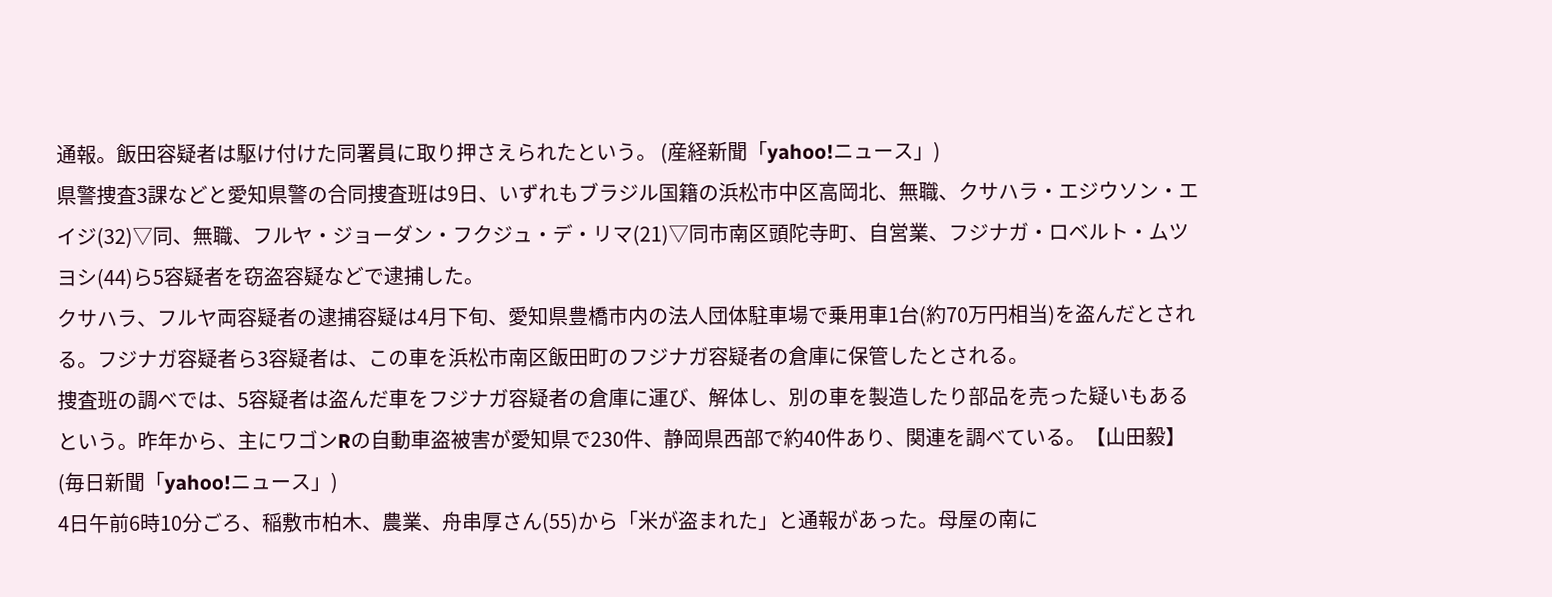通報。飯田容疑者は駆け付けた同署員に取り押さえられたという。 (産経新聞「yahoo!ニュース」)
県警捜査3課などと愛知県警の合同捜査班は9日、いずれもブラジル国籍の浜松市中区高岡北、無職、クサハラ・エジウソン・エイジ(32)▽同、無職、フルヤ・ジョーダン・フクジュ・デ・リマ(21)▽同市南区頭陀寺町、自営業、フジナガ・ロベルト・ムツヨシ(44)ら5容疑者を窃盗容疑などで逮捕した。
クサハラ、フルヤ両容疑者の逮捕容疑は4月下旬、愛知県豊橋市内の法人団体駐車場で乗用車1台(約70万円相当)を盗んだとされる。フジナガ容疑者ら3容疑者は、この車を浜松市南区飯田町のフジナガ容疑者の倉庫に保管したとされる。
捜査班の調べでは、5容疑者は盗んだ車をフジナガ容疑者の倉庫に運び、解体し、別の車を製造したり部品を売った疑いもあるという。昨年から、主にワゴンRの自動車盗被害が愛知県で230件、静岡県西部で約40件あり、関連を調べている。【山田毅】(毎日新聞「yahoo!ニュース」)
4日午前6時10分ごろ、稲敷市柏木、農業、舟串厚さん(55)から「米が盗まれた」と通報があった。母屋の南に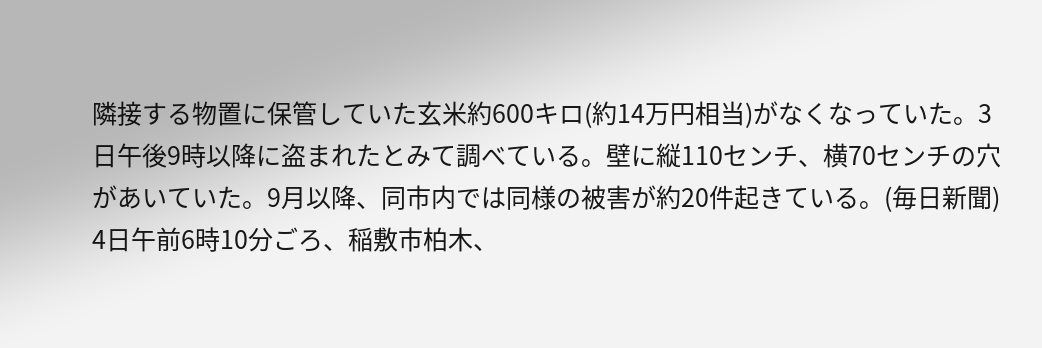隣接する物置に保管していた玄米約600キロ(約14万円相当)がなくなっていた。3日午後9時以降に盗まれたとみて調べている。壁に縦110センチ、横70センチの穴があいていた。9月以降、同市内では同様の被害が約20件起きている。(毎日新聞)
4日午前6時10分ごろ、稲敷市柏木、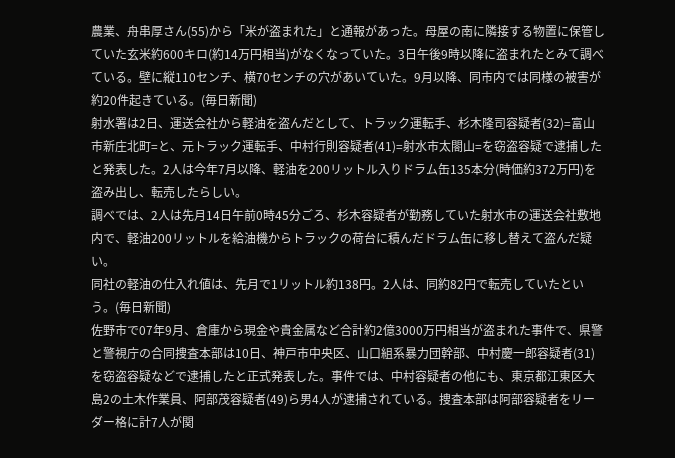農業、舟串厚さん(55)から「米が盗まれた」と通報があった。母屋の南に隣接する物置に保管していた玄米約600キロ(約14万円相当)がなくなっていた。3日午後9時以降に盗まれたとみて調べている。壁に縦110センチ、横70センチの穴があいていた。9月以降、同市内では同様の被害が約20件起きている。(毎日新聞)
射水署は2日、運送会社から軽油を盗んだとして、トラック運転手、杉木隆司容疑者(32)=富山市新庄北町=と、元トラック運転手、中村行則容疑者(41)=射水市太閤山=を窃盗容疑で逮捕したと発表した。2人は今年7月以降、軽油を200リットル入りドラム缶135本分(時価約372万円)を盗み出し、転売したらしい。
調べでは、2人は先月14日午前0時45分ごろ、杉木容疑者が勤務していた射水市の運送会社敷地内で、軽油200リットルを給油機からトラックの荷台に積んだドラム缶に移し替えて盗んだ疑い。
同社の軽油の仕入れ値は、先月で1リットル約138円。2人は、同約82円で転売していたという。(毎日新聞)
佐野市で07年9月、倉庫から現金や貴金属など合計約2億3000万円相当が盗まれた事件で、県警と警視庁の合同捜査本部は10日、神戸市中央区、山口組系暴力団幹部、中村慶一郎容疑者(31)を窃盗容疑などで逮捕したと正式発表した。事件では、中村容疑者の他にも、東京都江東区大島2の土木作業員、阿部茂容疑者(49)ら男4人が逮捕されている。捜査本部は阿部容疑者をリーダー格に計7人が関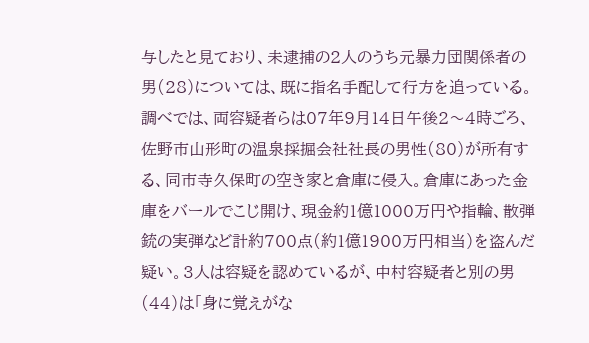与したと見ており、未逮捕の2人のうち元暴力団関係者の男(28)については、既に指名手配して行方を追っている。
調べでは、両容疑者らは07年9月14日午後2〜4時ごろ、佐野市山形町の温泉採掘会社社長の男性(80)が所有する、同市寺久保町の空き家と倉庫に侵入。倉庫にあった金庫をバールでこじ開け、現金約1億1000万円や指輪、散弾銃の実弾など計約700点(約1億1900万円相当)を盗んだ疑い。3人は容疑を認めているが、中村容疑者と別の男(44)は「身に覚えがな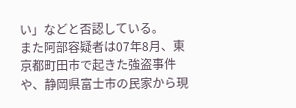い」などと否認している。
また阿部容疑者は07年8月、東京都町田市で起きた強盗事件や、静岡県富士市の民家から現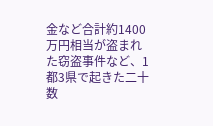金など合計約1400万円相当が盗まれた窃盗事件など、1都3県で起きた二十数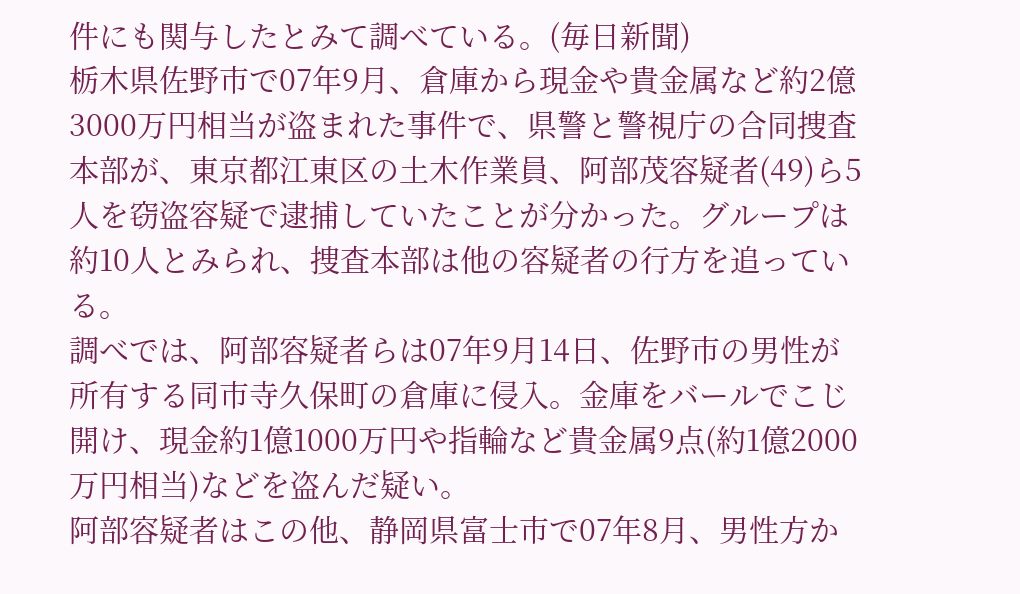件にも関与したとみて調べている。(毎日新聞)
栃木県佐野市で07年9月、倉庫から現金や貴金属など約2億3000万円相当が盗まれた事件で、県警と警視庁の合同捜査本部が、東京都江東区の土木作業員、阿部茂容疑者(49)ら5人を窃盗容疑で逮捕していたことが分かった。グループは約10人とみられ、捜査本部は他の容疑者の行方を追っている。
調べでは、阿部容疑者らは07年9月14日、佐野市の男性が所有する同市寺久保町の倉庫に侵入。金庫をバールでこじ開け、現金約1億1000万円や指輪など貴金属9点(約1億2000万円相当)などを盗んだ疑い。
阿部容疑者はこの他、静岡県富士市で07年8月、男性方か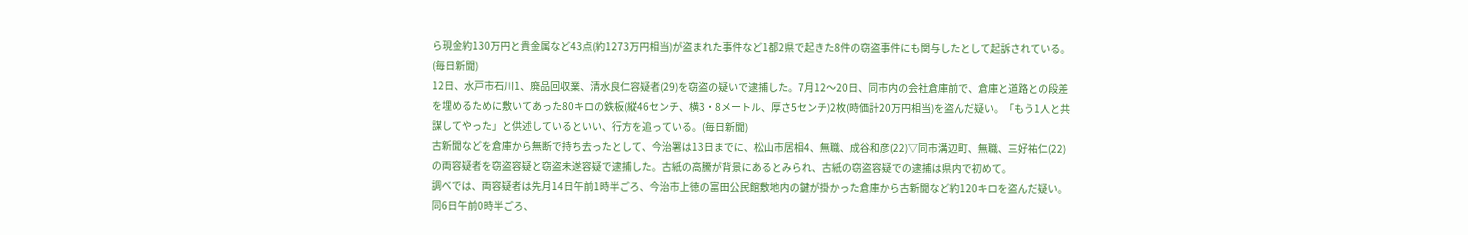ら現金約130万円と貴金属など43点(約1273万円相当)が盗まれた事件など1都2県で起きた8件の窃盗事件にも関与したとして起訴されている。(毎日新聞)
12日、水戸市石川1、廃品回収業、清水良仁容疑者(29)を窃盗の疑いで逮捕した。7月12〜20日、同市内の会社倉庫前で、倉庫と道路との段差を埋めるために敷いてあった80キロの鉄板(縦46センチ、横3・8メートル、厚さ5センチ)2枚(時価計20万円相当)を盗んだ疑い。「もう1人と共謀してやった」と供述しているといい、行方を追っている。(毎日新聞)
古新聞などを倉庫から無断で持ち去ったとして、今治署は13日までに、松山市居相4、無職、成谷和彦(22)▽同市溝辺町、無職、三好祐仁(22)の両容疑者を窃盗容疑と窃盗未遂容疑で逮捕した。古紙の高騰が背景にあるとみられ、古紙の窃盗容疑での逮捕は県内で初めて。
調べでは、両容疑者は先月14日午前1時半ごろ、今治市上徳の富田公民館敷地内の鍵が掛かった倉庫から古新聞など約120キロを盗んだ疑い。同6日午前0時半ごろ、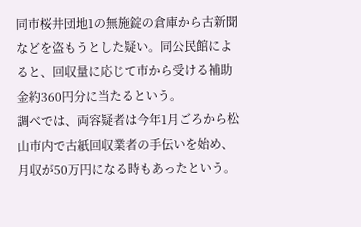同市桜井団地1の無施錠の倉庫から古新聞などを盗もうとした疑い。同公民館によると、回収量に応じて市から受ける補助金約360円分に当たるという。
調べでは、両容疑者は今年1月ごろから松山市内で古紙回収業者の手伝いを始め、月収が50万円になる時もあったという。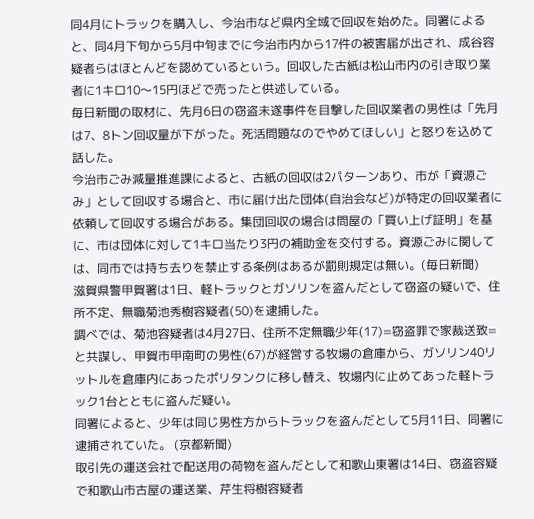同4月にトラックを購入し、今治市など県内全域で回収を始めた。同署によると、同4月下旬から5月中旬までに今治市内から17件の被害届が出され、成谷容疑者らはほとんどを認めているという。回収した古紙は松山市内の引き取り業者に1キロ10〜15円ほどで売ったと供述している。
毎日新聞の取材に、先月6日の窃盗未遂事件を目撃した回収業者の男性は「先月は7、8トン回収量が下がった。死活問題なのでやめてほしい」と怒りを込めて話した。
今治市ごみ減量推進課によると、古紙の回収は2パターンあり、市が「資源ごみ」として回収する場合と、市に届け出た団体(自治会など)が特定の回収業者に依頼して回収する場合がある。集団回収の場合は問屋の「買い上げ証明」を基に、市は団体に対して1キロ当たり3円の補助金を交付する。資源ごみに関しては、同市では持ち去りを禁止する条例はあるが罰則規定は無い。(毎日新聞)
滋賀県警甲賀署は1日、軽トラックとガソリンを盗んだとして窃盗の疑いで、住所不定、無職菊池秀樹容疑者(50)を逮捕した。
調べでは、菊池容疑者は4月27日、住所不定無職少年(17)=窃盗罪で家裁送致=と共謀し、甲賀市甲南町の男性(67)が経営する牧場の倉庫から、ガソリン40リットルを倉庫内にあったポリタンクに移し替え、牧場内に止めてあった軽トラック1台とともに盗んだ疑い。
同署によると、少年は同じ男性方からトラックを盗んだとして5月11日、同署に逮捕されていた。 (京都新聞)
取引先の運送会社で配送用の荷物を盗んだとして和歌山東署は14日、窃盗容疑で和歌山市古屋の運送業、芹生将樹容疑者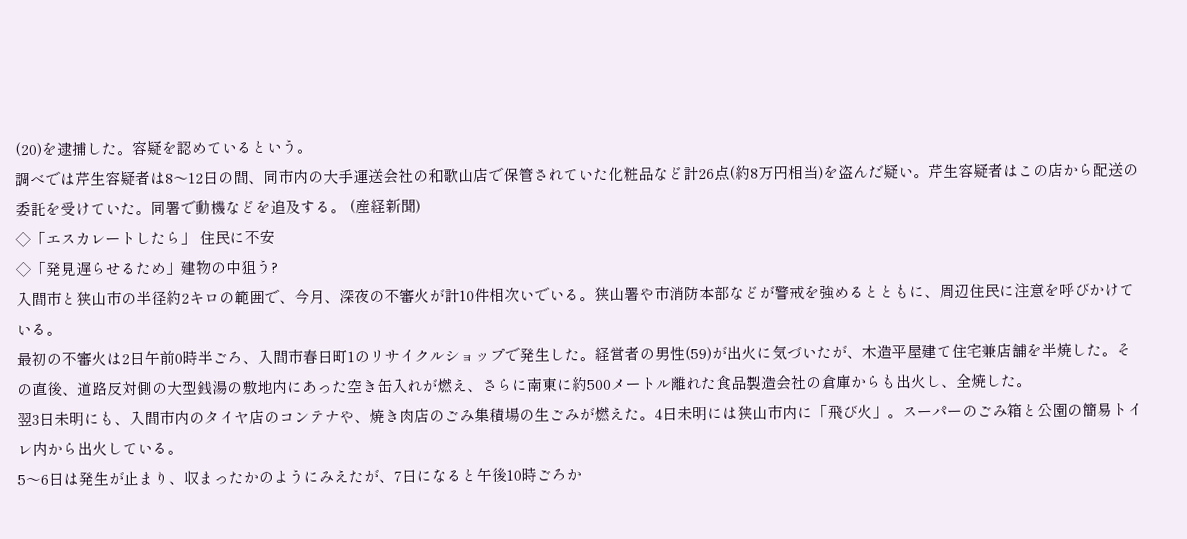(20)を逮捕した。容疑を認めているという。
調べでは芹生容疑者は8〜12日の間、同市内の大手運送会社の和歌山店で保管されていた化粧品など計26点(約8万円相当)を盗んだ疑い。芹生容疑者はこの店から配送の委託を受けていた。同署で動機などを追及する。 (産経新聞)
◇「エスカレートしたら」 住民に不安
◇「発見遅らせるため」建物の中狙う?
入間市と狭山市の半径約2キロの範囲で、今月、深夜の不審火が計10件相次いでいる。狭山署や市消防本部などが警戒を強めるとともに、周辺住民に注意を呼びかけている。
最初の不審火は2日午前0時半ごろ、入間市春日町1のリサイクルショップで発生した。経営者の男性(59)が出火に気づいたが、木造平屋建て住宅兼店舗を半焼した。その直後、道路反対側の大型銭湯の敷地内にあった空き缶入れが燃え、さらに南東に約500メートル離れた食品製造会社の倉庫からも出火し、全焼した。
翌3日未明にも、入間市内のタイヤ店のコンテナや、焼き肉店のごみ集積場の生ごみが燃えた。4日未明には狭山市内に「飛び火」。スーパーのごみ箱と公園の簡易トイレ内から出火している。
5〜6日は発生が止まり、収まったかのようにみえたが、7日になると午後10時ごろか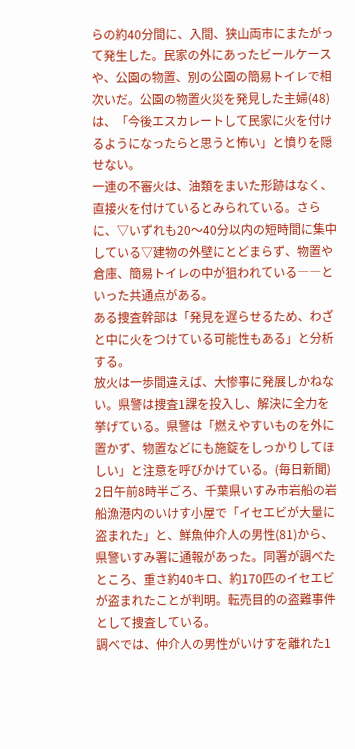らの約40分間に、入間、狭山両市にまたがって発生した。民家の外にあったビールケースや、公園の物置、別の公園の簡易トイレで相次いだ。公園の物置火災を発見した主婦(48)は、「今後エスカレートして民家に火を付けるようになったらと思うと怖い」と憤りを隠せない。
一連の不審火は、油類をまいた形跡はなく、直接火を付けているとみられている。さらに、▽いずれも20〜40分以内の短時間に集中している▽建物の外壁にとどまらず、物置や倉庫、簡易トイレの中が狙われている――といった共通点がある。
ある捜査幹部は「発見を遅らせるため、わざと中に火をつけている可能性もある」と分析する。
放火は一歩間違えば、大惨事に発展しかねない。県警は捜査1課を投入し、解決に全力を挙げている。県警は「燃えやすいものを外に置かず、物置などにも施錠をしっかりしてほしい」と注意を呼びかけている。(毎日新聞)
2日午前8時半ごろ、千葉県いすみ市岩船の岩船漁港内のいけす小屋で「イセエビが大量に盗まれた」と、鮮魚仲介人の男性(81)から、県警いすみ署に通報があった。同署が調べたところ、重さ約40キロ、約170匹のイセエビが盗まれたことが判明。転売目的の盗難事件として捜査している。
調べでは、仲介人の男性がいけすを離れた1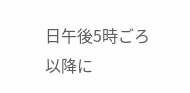日午後5時ごろ以降に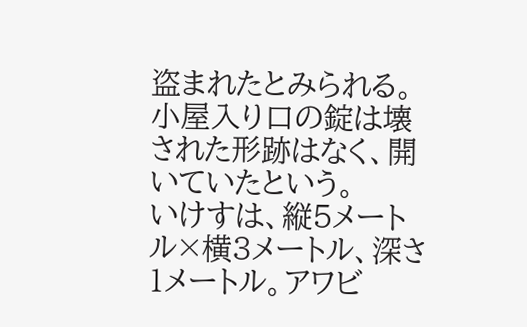盗まれたとみられる。小屋入り口の錠は壊された形跡はなく、開いていたという。
いけすは、縦5メートル×横3メートル、深さ1メートル。アワビ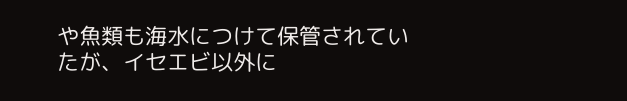や魚類も海水につけて保管されていたが、イセエビ以外に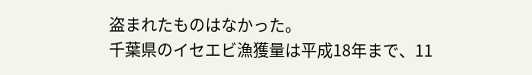盗まれたものはなかった。
千葉県のイセエビ漁獲量は平成18年まで、11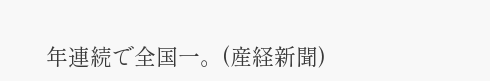年連続で全国一。(産経新聞)